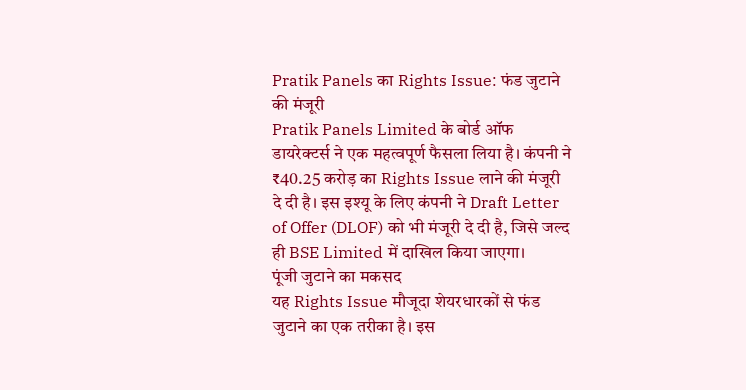Pratik Panels का Rights Issue: फंड जुटाने की मंजूरी
Pratik Panels Limited के बोर्ड ऑफ डायरेक्टर्स ने एक महत्वपूर्ण फैसला लिया है। कंपनी ने ₹40.25 करोड़ का Rights Issue लाने की मंजूरी दे दी है। इस इश्यू के लिए कंपनी ने Draft Letter of Offer (DLOF) को भी मंजूरी दे दी है, जिसे जल्द ही BSE Limited में दाखिल किया जाएगा।
पूंजी जुटाने का मकसद
यह Rights Issue मौजूदा शेयरधारकों से फंड जुटाने का एक तरीका है। इस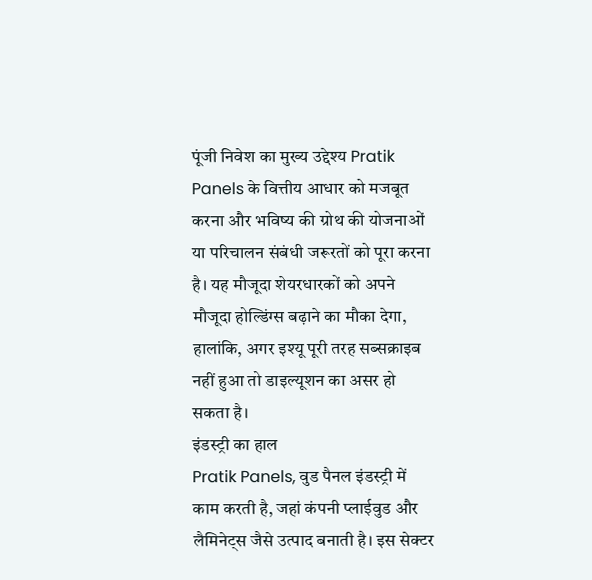पूंजी निवेश का मुख्य उद्देश्य Pratik Panels के वित्तीय आधार को मजबूत करना और भविष्य की ग्रोथ की योजनाओं या परिचालन संबंधी जरूरतों को पूरा करना है। यह मौजूदा शेयरधारकों को अपने मौजूदा होल्डिंग्स बढ़ाने का मौका देगा, हालांकि, अगर इश्यू पूरी तरह सब्सक्राइब नहीं हुआ तो डाइल्यूशन का असर हो सकता है।
इंडस्ट्री का हाल
Pratik Panels, वुड पैनल इंडस्ट्री में काम करती है, जहां कंपनी प्लाईवुड और लैमिनेट्स जैसे उत्पाद बनाती है। इस सेक्टर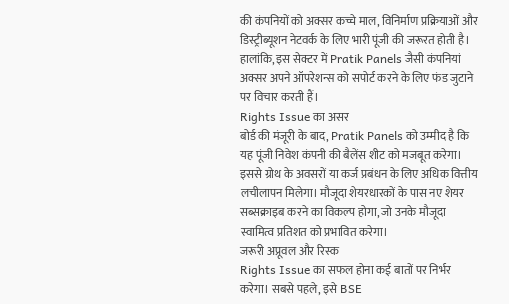की कंपनियों को अक्सर कच्चे माल, विनिर्माण प्रक्रियाओं और डिस्ट्रीब्यूशन नेटवर्क के लिए भारी पूंजी की जरूरत होती है। हालांकि, इस सेक्टर में Pratik Panels जैसी कंपनियां अक्सर अपने ऑपरेशन्स को सपोर्ट करने के लिए फंड जुटाने पर विचार करती हैं।
Rights Issue का असर
बोर्ड की मंजूरी के बाद, Pratik Panels को उम्मीद है कि यह पूंजी निवेश कंपनी की बैलेंस शीट को मजबूत करेगा। इससे ग्रोथ के अवसरों या कर्ज प्रबंधन के लिए अधिक वित्तीय लचीलापन मिलेगा। मौजूदा शेयरधारकों के पास नए शेयर सब्सक्राइब करने का विकल्प होगा, जो उनके मौजूदा स्वामित्व प्रतिशत को प्रभावित करेगा।
जरूरी अप्रूवल और रिस्क
Rights Issue का सफल होना कई बातों पर निर्भर करेगा। सबसे पहले, इसे BSE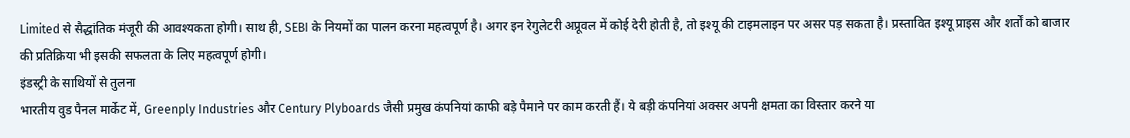Limited से सैद्धांतिक मंजूरी की आवश्यकता होगी। साथ ही, SEBI के नियमों का पालन करना महत्वपूर्ण है। अगर इन रेगुलेटरी अप्रूवल में कोई देरी होती है, तो इश्यू की टाइमलाइन पर असर पड़ सकता है। प्रस्तावित इश्यू प्राइस और शर्तों को बाजार की प्रतिक्रिया भी इसकी सफलता के लिए महत्वपूर्ण होगी।
इंडस्ट्री के साथियों से तुलना
भारतीय वुड पैनल मार्केट में, Greenply Industries और Century Plyboards जैसी प्रमुख कंपनियां काफी बड़े पैमाने पर काम करती हैं। ये बड़ी कंपनियां अक्सर अपनी क्षमता का विस्तार करने या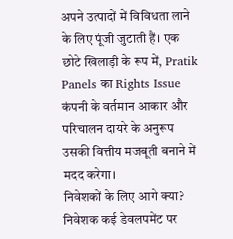अपने उत्पादों में विविधता लाने के लिए पूंजी जुटाती हैं। एक छोटे खिलाड़ी के रूप में, Pratik Panels का Rights Issue कंपनी के वर्तमान आकार और परिचालन दायरे के अनुरूप उसकी वित्तीय मजबूती बनाने में मदद करेगा।
निवेशकों के लिए आगे क्या?
निवेशक कई डेवलपमेंट पर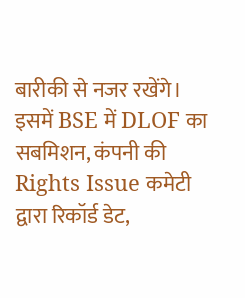बारीकी से नजर रखेंगे। इसमें BSE में DLOF का सबमिशन, कंपनी की Rights Issue कमेटी द्वारा रिकॉर्ड डेट,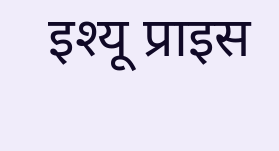इश्यू प्राइस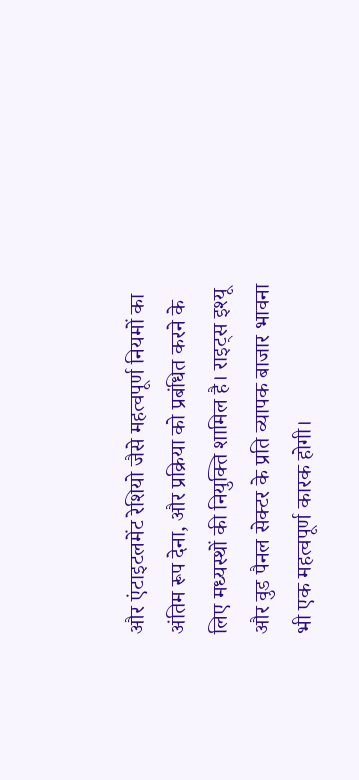और एंटाइटलमेंट रेशियो जैसे महत्वपूर्ण नियमों का अंतिम रूप देना, और प्रक्रिया को प्रबंधित करने के लिए मध्यस्थों की नियुक्ति शामिल है। राइट्स इश्यू और वुड पैनल सेक्टर के प्रति व्यापक बाजार भावना भी एक महत्वपूर्ण कारक होगी।